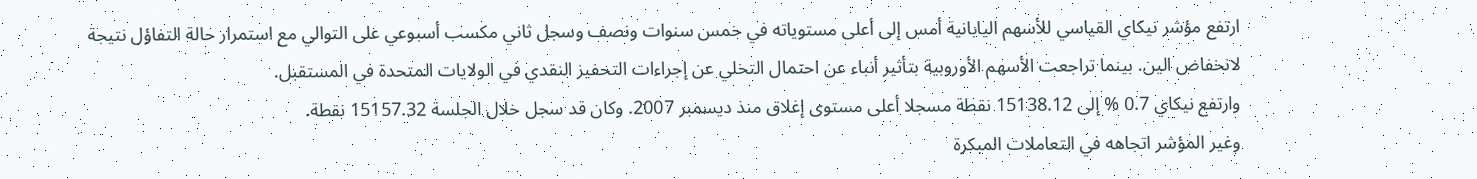ارتفع مؤشر نيكاي القياسي للأسهم اليابانية أمس إلى أعلى مستوياته في خمس سنوات ونصف وسجل ثاني مكسب أسبوعي على التوالي مع استمرار حالة التفاؤل نتيجة لانخفاض الين. بينما تراجعت الأسهم الأوروبية بتأثير أنباء عن احتمال التخلي عن إجراءات التحفيز النقدي في الولايات المتحدة في المستقبل.
وارتفع نيكاي 0.7 % إلى 15138.12 نقطة مسجلا أعلى مستوى إغلاق منذ ديسمبر 2007. وكان قد سجل خلال الجلسة 15157.32 نقطة.
وغير المؤشر اتجاهه في التعاملات المبكرة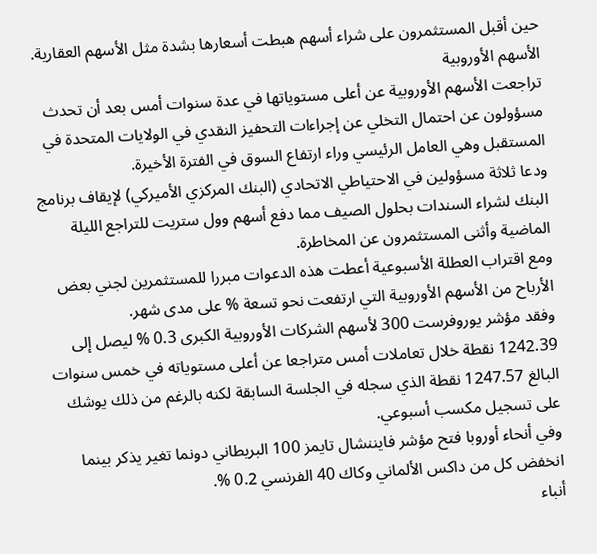حين أقبل المستثمرون على شراء أسهم هبطت أسعارها بشدة مثل الأسهم العقارية.
الأسهم الأوروبية
تراجعت الأسهم الأوروبية عن أعلى مستوياتها في عدة سنوات أمس بعد أن تحدث مسؤولون عن احتمال التخلي عن إجراءات التحفيز النقدي في الولايات المتحدة في المستقبل وهي العامل الرئيسي وراء ارتفاع السوق في الفترة الأخيرة.
ودعا ثلاثة مسؤولين في الاحتياطي الاتحادي (البنك المركزي الأميركي) لإيقاف برنامج البنك لشراء السندات بحلول الصيف مما دفع أسهم وول ستريت للتراجع الليلة الماضية وأثنى المستثمرون عن المخاطرة.
ومع اقتراب العطلة الأسبوعية أعطت هذه الدعوات مبررا للمستثمرين لجني بعض الأرباح من الأسهم الأوروبية التي ارتفعت نحو تسعة % على مدى شهر.
وفقد مؤشر يوروفرست 300 لأسهم الشركات الأوروبية الكبرى 0.3 % ليصل إلى 1242.39 نقطة خلال تعاملات أمس متراجعا عن أعلى مستوياته في خمس سنوات البالغ 1247.57 نقطة الذي سجله في الجلسة السابقة لكنه بالرغم من ذلك يوشك على تسجيل مكسب أسبوعي.
وفي أنحاء أوروبا فتح مؤشر فايننشال تايمز 100 البريطاني دونما تغير يذكر بينما انخفض كل من داكس الألماني وكاك 40 الفرنسي 0.2 %.
أنباء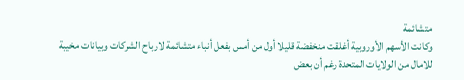متشائمة
وكانت الأسهم الأوروبية أغلقت منخفضة قليلا أول من أمس بفعل أنباء متشائمة لارباح الشركات وبيانات مخيبة للامال من الولايات المتحدة رغم أن بعض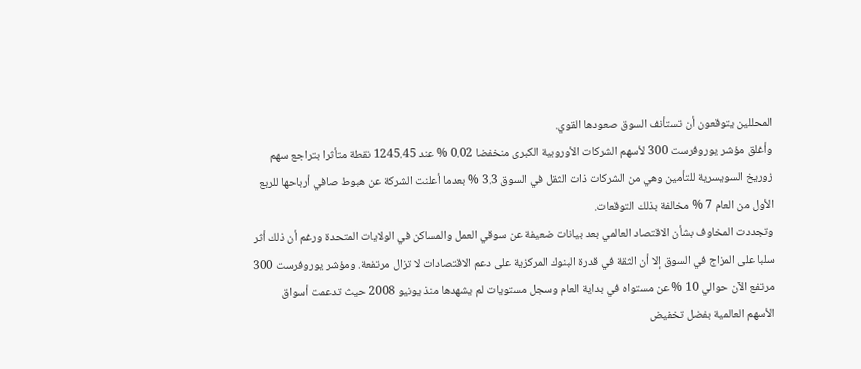المحللين يتوقعون أن تستأنف السوق صعودها القوي.
وأغلق مؤشر يوروفرست 300 لأسهم الشركات الأوروبية الكبرى منخفضا 0.02 % عند 1245.45 نقطة متأثرا بتراجع سهم زوريخ السويسرية للتأمين وهي من الشركات ذات الثقل في السوق 3.3 % بعدما أعلنت الشركة عن هبوط صافي أرباحها للربع الأول من العام 7 % مخالفة بذلك التوقعات.
وتجددت المخاوف بشأن الاقتصاد العالمي بعد بيانات ضعيفة عن سوقي العمل والمساكن في الولايات المتحدة ورغم أن ذلك أثر سلبا على المزاج في السوق إلا أن الثقة في قدرة البنوك المركزية على دعم الاقتصادات لا تزال مرتفعة. ومؤشر يوروفرست 300 مرتفع الآن حوالي 10 % عن مستواه في بداية العام وسجل مستويات لم يشهدها منذ يونيو 2008 حيث تدعمت أسواق الأسهم العالمية بفضل تخفيض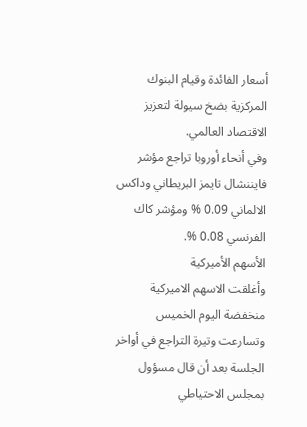أسعار الفائدة وقيام البنوك المركزية بضخ سيولة لتعزيز الاقتصاد العالمي.
وفي أنحاء أوروبا تراجع مؤشر فايننشال تايمز البريطاني وداكس الالماني 0.09 % ومؤشر كاك الفرنسي 0.08 %.
الأسهم الأميركية
وأغلقت الاسهم الاميركية منخفضة اليوم الخميس وتسارعت وتيرة التراجع في أواخر الجلسة بعد أن قال مسؤول بمجلس الاحتياطي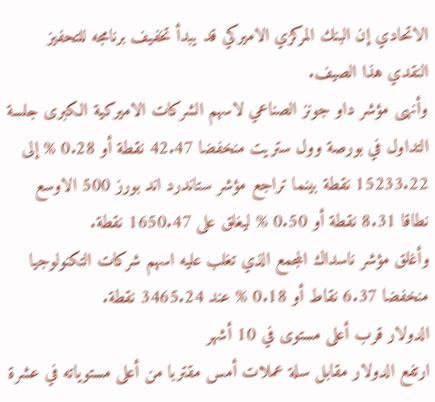الاتحادي إن البنك المركزي الاميركي قد يبدأ تخفيف برنامجه للتحفيز النقدي هذا الصيف.
وأنهى مؤشر داو جونز الصناعي لاسهم الشركات الاميركية الكبرى جلسة التداول في بورصة وول ستريت منخفضا 42.47 نقطة أو 0.28 % إلى 15233.22 نقطة بينما تراجع مؤشر ستاندرد اند بورز 500 الاوسع نطاقا 8.31 نقطة أو 0.50 % ليغلق على 1650.47 نقطة.
وأغلق مؤشر ناسداك المجمع الذي تغلب عليه اسهم شركات التكنولوجيا منخفضا 6.37 نقاط أو 0.18 % عند 3465.24 نقطة.
الدولار قرب أعلى مستوى في 10 أشهر
ارتفع الدولار مقابل سلة عملات أمس مقتربا من أعلى مستوياته في عشرة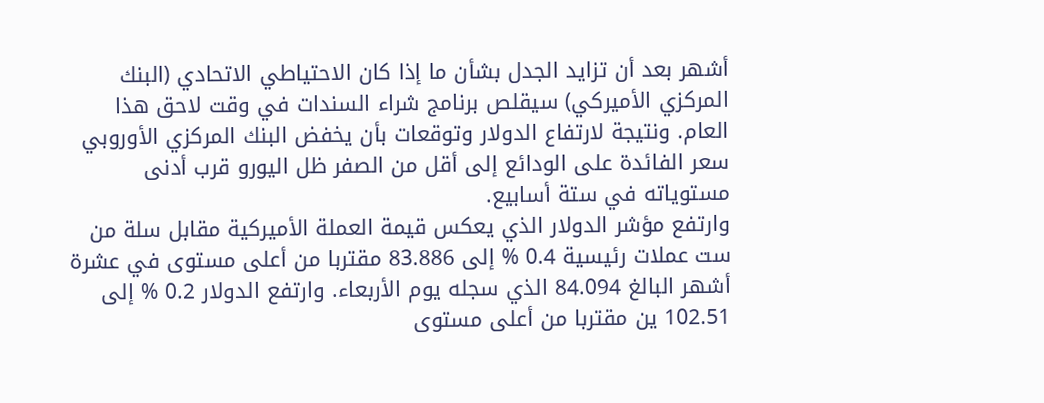أشهر بعد أن تزايد الجدل بشأن ما إذا كان الاحتياطي الاتحادي (البنك المركزي الأميركي) سيقلص برنامج شراء السندات في وقت لاحق هذا العام. ونتيجة لارتفاع الدولار وتوقعات بأن يخفض البنك المركزي الأوروبي سعر الفائدة على الودائع إلى أقل من الصفر ظل اليورو قرب أدنى مستوياته في ستة أسابيع.
وارتفع مؤشر الدولار الذي يعكس قيمة العملة الأميركية مقابل سلة من ست عملات رئيسية 0.4 % إلى 83.886 مقتربا من أعلى مستوى في عشرة أشهر البالغ 84.094 الذي سجله يوم الأربعاء. وارتفع الدولار 0.2 % إلى 102.51 ين مقتربا من أعلى مستوى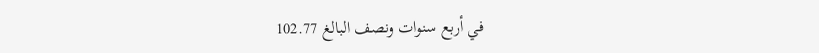في أربع سنوات ونصف البالغ 102.77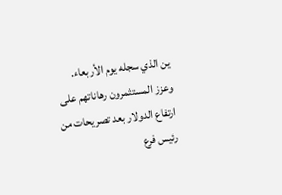ين الذي سجله يوم الأربعاء.
وعزز المستثمرون رهاناتهم على ارتفاع الدولار بعد تصريحات من رئيس فرع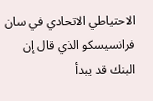الاحتياطي الاتحادي في سان فرانسيسكو الذي قال إن البنك قد يبدأ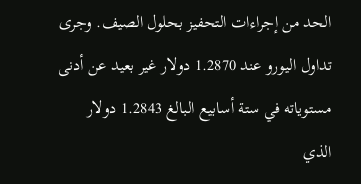الحد من إجراءات التحفيز بحلول الصيف. وجرى تداول اليورو عند 1.2870 دولار غير بعيد عن أدنى مستوياته في ستة أسابيع البالغ 1.2843 دولار الذي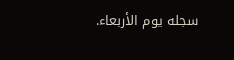سجله يوم الأربعاء.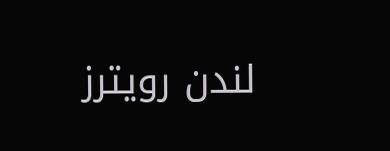لندن رويترز